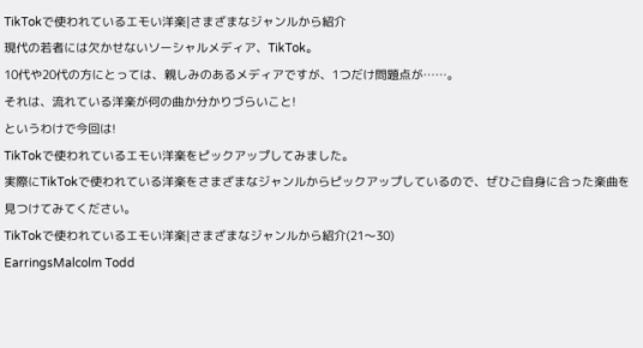TikTokで使われているエモい洋楽|さまざまなジャンルから紹介
現代の若者には欠かせないソーシャルメディア、TikTok。
10代や20代の方にとっては、親しみのあるメディアですが、1つだけ問題点が……。
それは、流れている洋楽が何の曲か分かりづらいこと!
というわけで今回は!
TikTokで使われているエモい洋楽をピックアップしてみました。
実際にTikTokで使われている洋楽をさまざまなジャンルからピックアップしているので、ぜひご自身に合った楽曲を見つけてみてください。
TikTokで使われているエモい洋楽|さまざまなジャンルから紹介(21〜30)
EarringsMalcolm Todd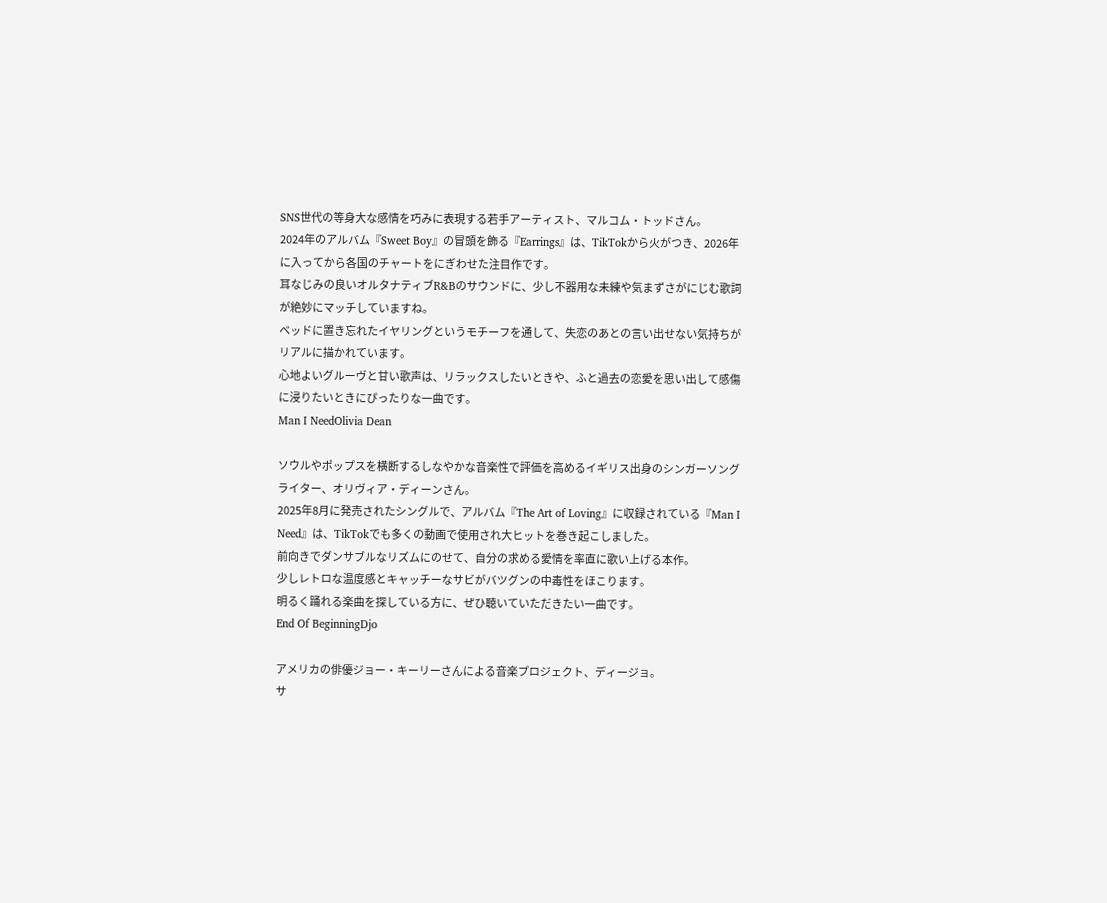SNS世代の等身大な感情を巧みに表現する若手アーティスト、マルコム・トッドさん。
2024年のアルバム『Sweet Boy』の冒頭を飾る『Earrings』は、TikTokから火がつき、2026年に入ってから各国のチャートをにぎわせた注目作です。
耳なじみの良いオルタナティブR&Bのサウンドに、少し不器用な未練や気まずさがにじむ歌詞が絶妙にマッチしていますね。
ベッドに置き忘れたイヤリングというモチーフを通して、失恋のあとの言い出せない気持ちがリアルに描かれています。
心地よいグルーヴと甘い歌声は、リラックスしたいときや、ふと過去の恋愛を思い出して感傷に浸りたいときにぴったりな一曲です。
Man I NeedOlivia Dean

ソウルやポップスを横断するしなやかな音楽性で評価を高めるイギリス出身のシンガーソングライター、オリヴィア・ディーンさん。
2025年8月に発売されたシングルで、アルバム『The Art of Loving』に収録されている『Man I Need』は、TikTokでも多くの動画で使用され大ヒットを巻き起こしました。
前向きでダンサブルなリズムにのせて、自分の求める愛情を率直に歌い上げる本作。
少しレトロな温度感とキャッチーなサビがバツグンの中毒性をほこります。
明るく踊れる楽曲を探している方に、ぜひ聴いていただきたい一曲です。
End Of BeginningDjo

アメリカの俳優ジョー・キーリーさんによる音楽プロジェクト、ディージョ。
サ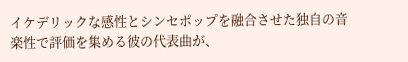イケデリックな感性とシンセポップを融合させた独自の音楽性で評価を集める彼の代表曲が、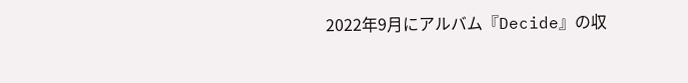2022年9月にアルバム『Decide』の収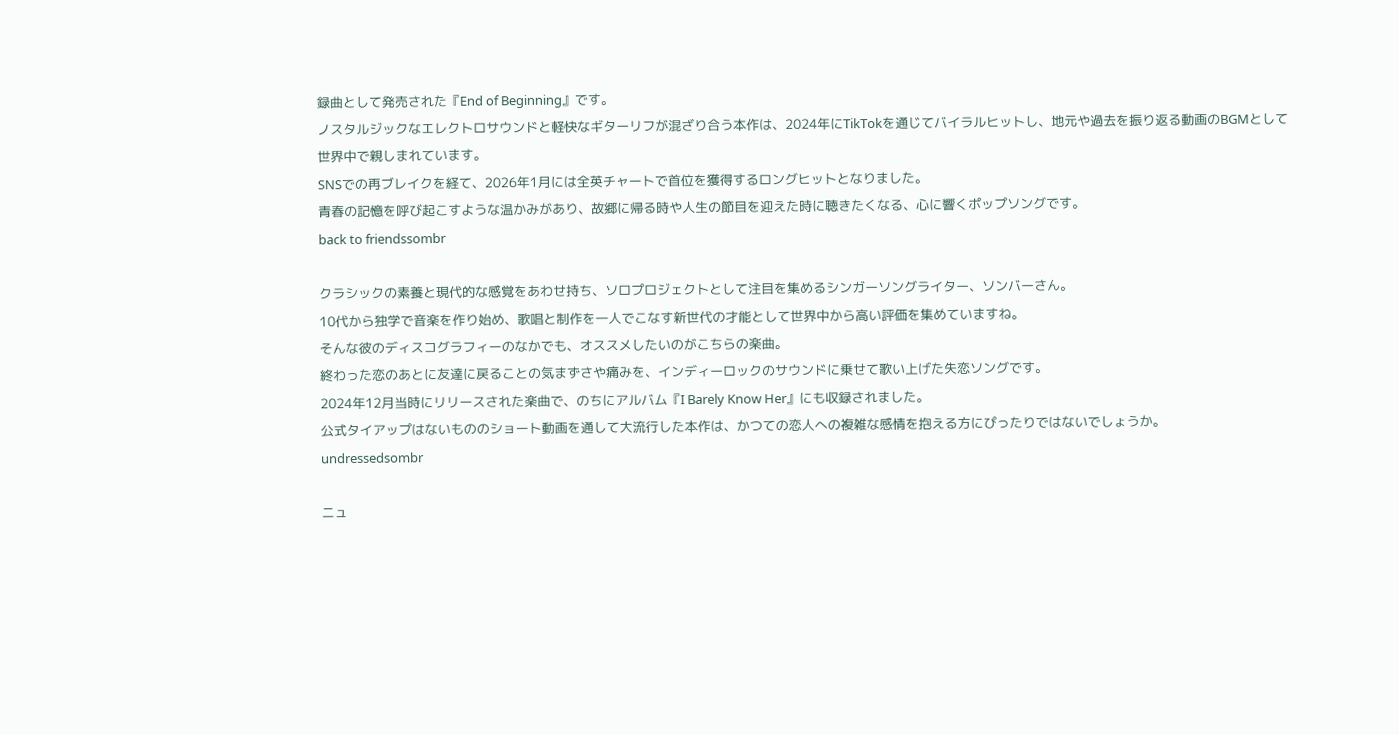録曲として発売された『End of Beginning』です。
ノスタルジックなエレクトロサウンドと軽快なギターリフが混ざり合う本作は、2024年にTikTokを通じてバイラルヒットし、地元や過去を振り返る動画のBGMとして世界中で親しまれています。
SNSでの再ブレイクを経て、2026年1月には全英チャートで首位を獲得するロングヒットとなりました。
青春の記憶を呼び起こすような温かみがあり、故郷に帰る時や人生の節目を迎えた時に聴きたくなる、心に響くポップソングです。
back to friendssombr

クラシックの素養と現代的な感覚をあわせ持ち、ソロプロジェクトとして注目を集めるシンガーソングライター、ソンバーさん。
10代から独学で音楽を作り始め、歌唱と制作を一人でこなす新世代の才能として世界中から高い評価を集めていますね。
そんな彼のディスコグラフィーのなかでも、オススメしたいのがこちらの楽曲。
終わった恋のあとに友達に戻ることの気まずさや痛みを、インディーロックのサウンドに乗せて歌い上げた失恋ソングです。
2024年12月当時にリリースされた楽曲で、のちにアルバム『I Barely Know Her』にも収録されました。
公式タイアップはないもののショート動画を通して大流行した本作は、かつての恋人への複雑な感情を抱える方にぴったりではないでしょうか。
undressedsombr

ニュ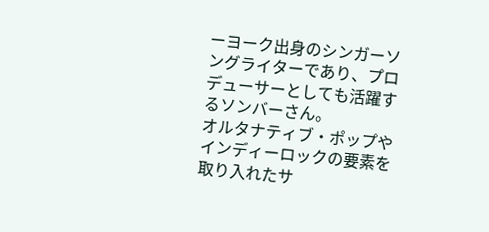ーヨーク出身のシンガーソングライターであり、プロデューサーとしても活躍するソンバーさん。
オルタナティブ・ポップやインディーロックの要素を取り入れたサ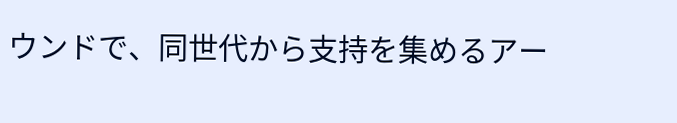ウンドで、同世代から支持を集めるアー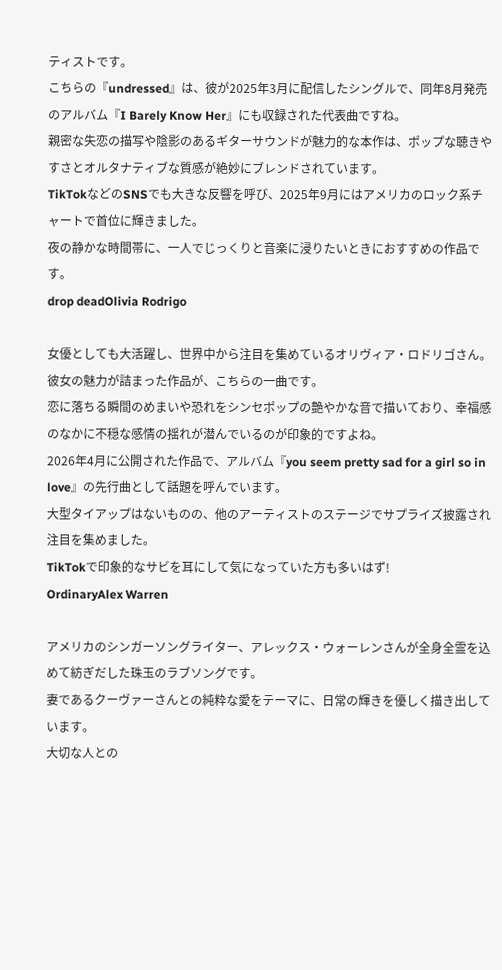ティストです。
こちらの『undressed』は、彼が2025年3月に配信したシングルで、同年8月発売のアルバム『I Barely Know Her』にも収録された代表曲ですね。
親密な失恋の描写や陰影のあるギターサウンドが魅力的な本作は、ポップな聴きやすさとオルタナティブな質感が絶妙にブレンドされています。
TikTokなどのSNSでも大きな反響を呼び、2025年9月にはアメリカのロック系チャートで首位に輝きました。
夜の静かな時間帯に、一人でじっくりと音楽に浸りたいときにおすすめの作品です。
drop deadOlivia Rodrigo

女優としても大活躍し、世界中から注目を集めているオリヴィア・ロドリゴさん。
彼女の魅力が詰まった作品が、こちらの一曲です。
恋に落ちる瞬間のめまいや恐れをシンセポップの艶やかな音で描いており、幸福感のなかに不穏な感情の揺れが潜んでいるのが印象的ですよね。
2026年4月に公開された作品で、アルバム『you seem pretty sad for a girl so in love』の先行曲として話題を呼んでいます。
大型タイアップはないものの、他のアーティストのステージでサプライズ披露され注目を集めました。
TikTokで印象的なサビを耳にして気になっていた方も多いはず!
OrdinaryAlex Warren

アメリカのシンガーソングライター、アレックス・ウォーレンさんが全身全霊を込めて紡ぎだした珠玉のラブソングです。
妻であるクーヴァーさんとの純粋な愛をテーマに、日常の輝きを優しく描き出しています。
大切な人との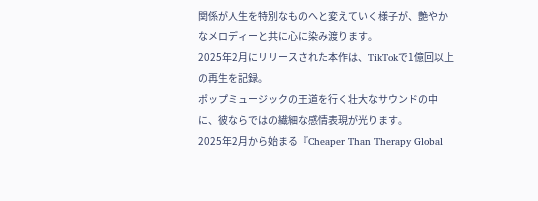関係が人生を特別なものへと変えていく様子が、艶やかなメロディーと共に心に染み渡ります。
2025年2月にリリースされた本作は、TikTokで1億回以上の再生を記録。
ポップミュージックの王道を行く壮大なサウンドの中に、彼ならではの繊細な感情表現が光ります。
2025年2月から始まる『Cheaper Than Therapy Global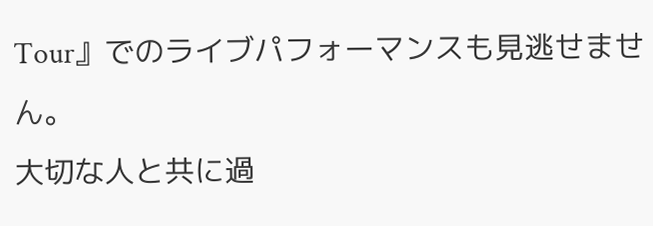Tour』でのライブパフォーマンスも見逃せません。
大切な人と共に過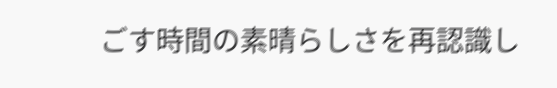ごす時間の素晴らしさを再認識し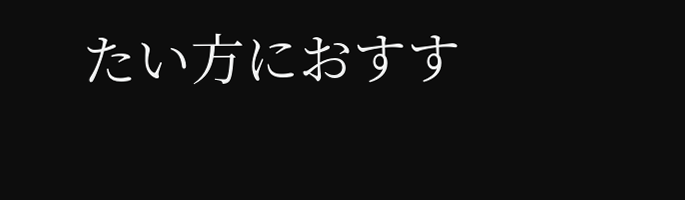たい方におすす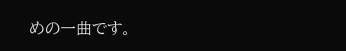めの一曲です。